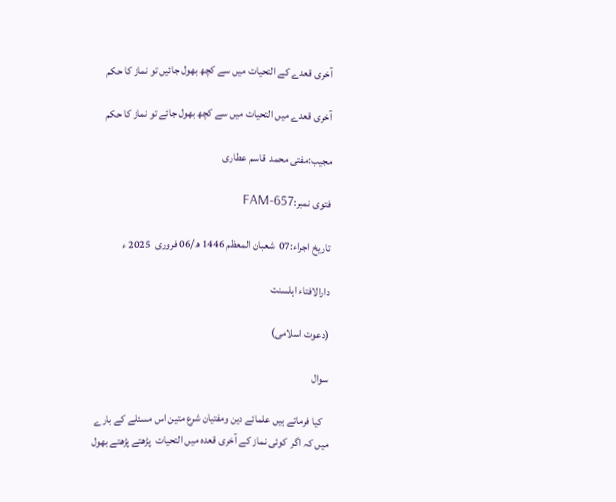آخری قعدے کے التحیات میں سے کچھ بھول جائیں تو نماز کا حکم

آخری قعدے میں التحیات میں سے کچھ بھول جائے تو نماز کا حکم

مجیب:مفتی محمد  قاسم عطاری

فتوی نمبر:FAM-657

تاریخ اجراء:07  شعبان المعظم 1446 ھ/06 فروری  2025 ء

دارالافتاء اہلسنت

(دعوت اسلامی)

سوال

   کیا فرماتے ہیں علمائے دین ومفتیان شرع متین اس مسئلے کے بارے میں کہ اگر  کوئی نماز کے آخری قعدہ میں التحیات  پڑھتے پڑھتے بھول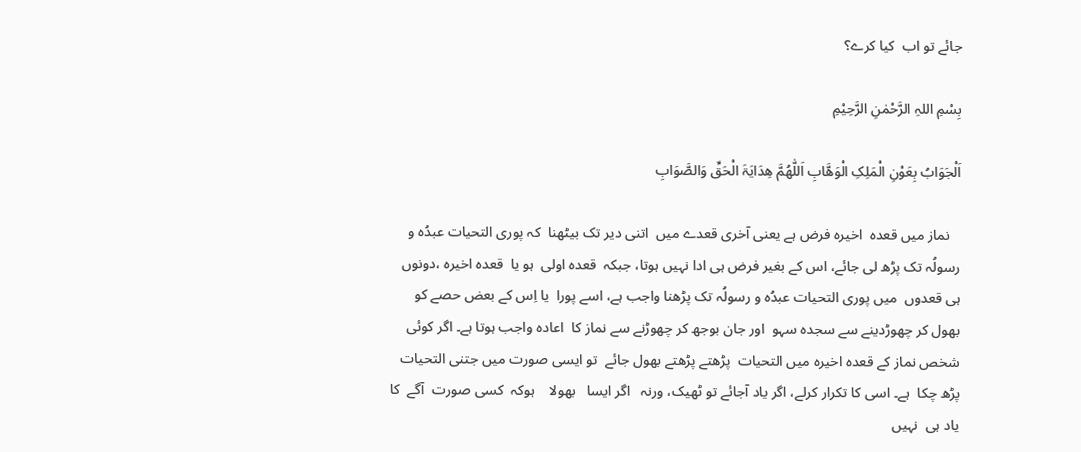جائے تو اب  کیا کرے؟

بِسْمِ اللہِ الرَّحْمٰنِ الرَّحِيْمِ

اَلْجَوَابُ بِعَوْنِ الْمَلِکِ الْوَھَّابِ اَللّٰھُمَّ ھِدَایَۃَ الْحَقِّ وَالصَّوَابِ

   نماز میں قعدہ  اخیرہ فرض ہے یعنی آخری قعدے میں  اتنی دیر تک بیٹھنا  کہ پوری التحیات عبدُہ و رسولُہ تک پڑھ لی جائے، اس کے بغیر فرض ہی ادا نہیں ہوتا، جبکہ  قعدہ اولی  ہو یا  قعدہ اخیرہ ،دونوں ہی قعدوں  میں پوری التحیات عبدُہ و رسولُہ تک پڑھنا واجب ہے، اسے پورا  یا اِس کے بعض حصے کو بھول کر چھوڑدینے سے سجدہ سہو  اور جان بوجھ کر چھوڑنے سے نماز کا  اعادہ واجب ہوتا ہے۔ اگر کوئی شخص نماز کے قعدہ اخیرہ میں التحیات  پڑھتے پڑھتے بھول جائے  تو ایسی صورت میں جتنی التحیات پڑھ چکا  ہے۔ اسی کا تکرار کرلے، اگر یاد آجائے تو ٹھیک، ورنہ   اگر ایسا   بھولا    ہوکہ  کسی صورت  آگے  کا یاد ہی  نہیں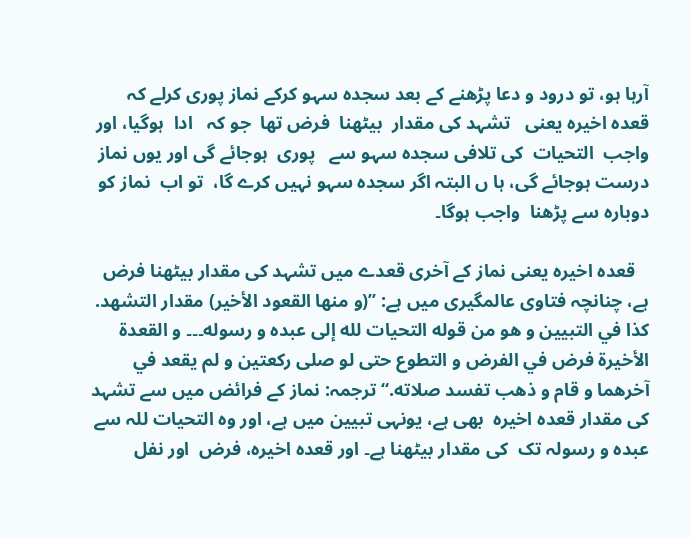آرہا ہو، تو درود و دعا پڑھنے کے بعد سجدہ سہو کرکے نماز پوری کرلے کہ قعدہ اخیرہ یعنی   تشہد کی مقدار  بیٹھنا  فرض تھا  جو کہ   ادا  ہوگیا، اور  واجب  التحیات  کی تلافی سجدہ سہو سے   پوری  ہوجائے گی اور یوں نماز درست ہوجائے گی، ہا ں البتہ اگر سجدہ سہو نہیں کرے گا،  تو اب  نماز کو دوبارہ سے پڑھنا  واجب ہوگا۔

   قعدہ اخیرہ یعنی نماز کے آخری قعدے میں تشہد کی مقدار بیٹھنا فرض ہے، چنانچہ فتاوی عالمگیری میں ہے: ’’(و منها القعود الأخير) مقدار التشهد. كذا في التبيين و هو من قوله التحيات لله إلى عبده و رسوله۔۔۔ و القعدة الأخيرة فرض في الفرض و التطوع حتى لو صلى ركعتين و لم يقعد في آخرهما و قام و ذهب تفسد صلاته.‘‘ ترجمہ: نماز کے فرائض میں سے تشہد کی مقدار قعدہ اخیرہ  بھی ہے، یونہی تبیین میں ہے، اور وہ التحیات للہ سے عبدہ و رسولہ تک  کی مقدار بیٹھنا ہے۔ اور قعدہ اخیرہ، فرض  اور نفل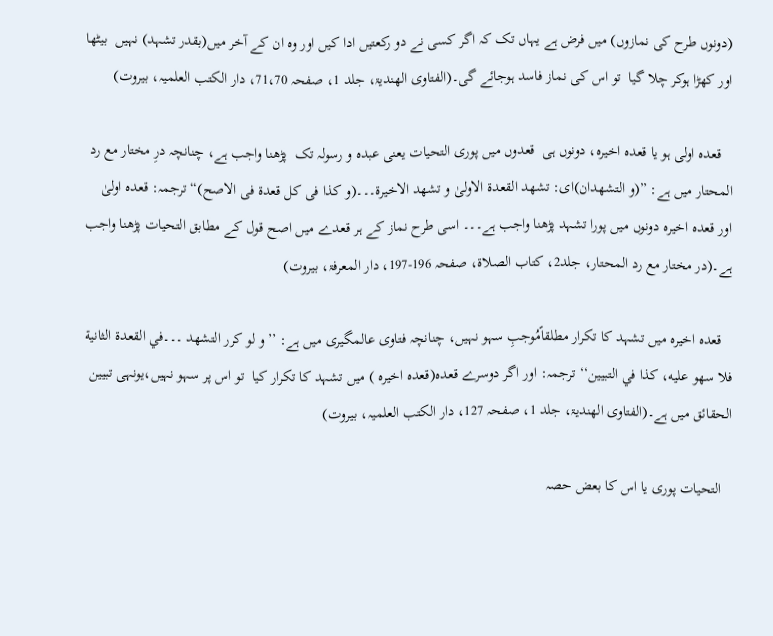(دونوں طرح کی نمازوں) میں فرض ہے یہاں تک کہ اگر کسی نے دو رکعتیں ادا کیں اور وہ ان کے آخر میں(بقدر تشہد) نہیں  بیٹھا اور کھڑا ہوکر چلا گیا  تو اس کی نماز فاسد ہوجائے گی۔(الفتاوی الھندیۃ، جلد 1، صفحہ 71،70، دار الکتب العلمیہ، بیروت)

   قعدہ اولی ہو یا قعدہ اخیرہ، دونوں ہی  قعدوں میں پوری التحیات یعنی عبدہ و رسولہ تک  پڑھنا واجب ہے، چنانچہ درِ مختار مع رد المحتار میں ہے: ”(و التشھدان)ای: تشھد القعدۃ الاولیٰ و تشھد الاخیرۃ۔۔۔(و کذا فی کل قعدۃ فی الاصح)“ ترجمہ: قعدہ اولیٰ اور قعدہ اخیرہ دونوں میں پورا تشہد پڑھنا واجب ہے۔۔۔ اسی طرح نماز کے ہر قعدے میں اصح قول کے مطابق التحیات پڑھنا واجب ہے۔(در مختار مع رد المحتار، جلد2، کتاب الصلاۃ، صفحہ 196-197، دار المعرفۃ، بیروت)

   قعدہ اخیرہ میں تشہد کا تکرار مطلقاًمُوجبِ سہو نہیں، چنانچہ فتاوی عالمگیری میں ہے: ’’و لو كرر التشهد ۔۔۔في القعدة الثانية فلا سهو عليه، كذا في التبيين‘‘ ترجمہ: اور اگر دوسرے قعدہ(قعدہ اخیرہ ) میں تشہد کا تکرار کیا  تو اس پر سہو نہیں،یونہی تبیین الحقائق میں ہے۔(الفتاوی الھندیۃ، جلد 1، صفحہ 127، دار الکتب العلمیہ، بیروت)

   التحیات پوری یا اس کا بعض حصہ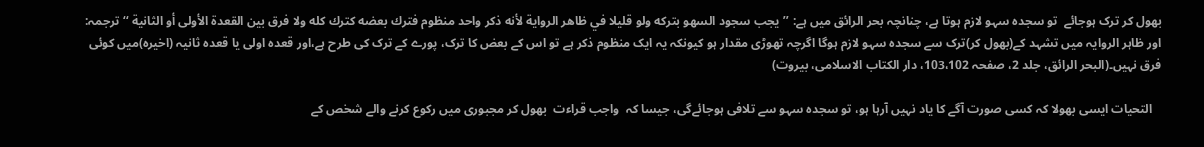بھول کر ترک ہوجائے  تو سجدہ سہو لازم ہوتا ہے، چنانچہ بحر الرائق میں ہے: ’’يجب سجود السهو بتركه ولو قليلا في ظاهر الرواية لأنه ذكر واحد منظوم فترك بعضه كترك كله ولا فرق بين القعدة الأولى أو الثانية ‘‘ترجمہ: اور ظاہر الروایہ میں تشہد کے(بھول کر)ترک سے سجدہ سہو لازم ہوگا اگرچہ تھوڑی مقدار ہو کیونکہ یہ ایک منظوم ذکر ہے تو اس کے بعض کا ترک، پورے کے ترک کی طرح ہے،اور قعدہ اولی یا قعدہ ثانیہ (اخیرہ)میں کوئی فرق نہیں۔(البحر الرائق، جلد 2، صفحہ 103،102، دار الکتاب الاسلامی، بیروت)

   التحیات ایسی بھولا کہ کسی صورت آگے کا یاد نہیں آرہا ہو، تو سجدہ سہو سے تلافی ہوجائےگی، جیسا کہ  واجب قراءت  بھول کر مجبوری میں رکوع کرنے والے شخص کے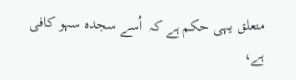متعلق یہی حکم ہے کہ  اُسے سجدہ سہو کافی ہے،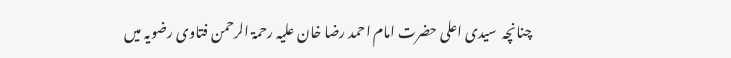چنانچہ  سیدی اعلی حضرت امام احمد رضا خان علیہ رحمۃ الرحمن فتاوی رضویہ میں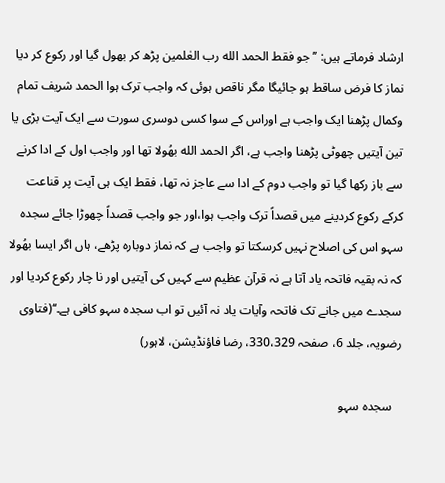ارشاد فرماتے ہیں: ’’جو فقط الحمد الله رب العٰلمین پڑھ کر بھول گیا اور رکوع کر دیا نماز کا فرض ساقط ہو جائیگا مگر ناقص ہوئی کہ واجب ترک ہوا الحمد شریف تمام وکمال پڑھنا ایک واجب ہے اوراس کے سوا کسی دوسری سورت سے ایک آیت بڑی یا تین آیتیں چھوٹی پڑھنا واجب ہے، اگر الحمد الله بھُولا تھا اور واجب اول کے ادا کرنے سے باز رکھا گیا تو واجب دوم کے ادا سے عاجز نہ تھا، فقط ایک ہی آیت پر قناعت کرکے رکوع کردینے میں قصداً ترک واجب ہوا،اور جو واجب قصداً چھوڑا جائے سجدہ سہو اس کی اصلاح نہیں کرسکتا تو واجب ہے کہ نماز دوبارہ پڑھے، ہاں اگر ایسا بھُولا کہ نہ بقیہ فاتحہ یاد آتا ہے نہ قرآن عظیم سے کہیں کی آیتیں اور نا چار رکوع کردیا اور سجدے میں جانے تک فاتحہ وآیات یاد نہ آئیں تو اب سجدہ سہو کافی ہے۔‘‘(فتاوی رضویہ، جلد 6، صفحہ 330،329، رضا فاؤنڈیشن، لاہور)

   سجدہ سہو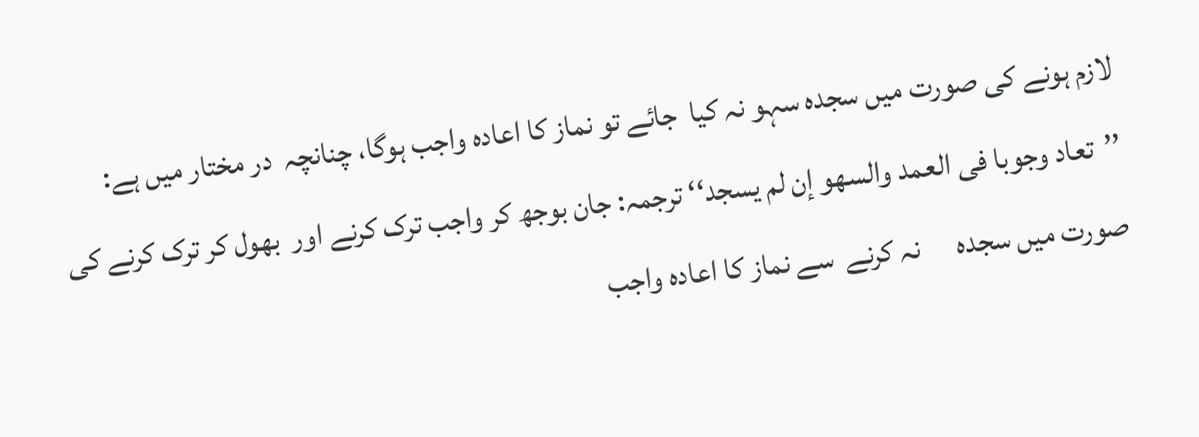لازم ہونے کی صورت میں سجدہ سہو نہ کیا  جائے تو نماز کا اعادہ واجب ہوگا، چنانچہ  در مختار میں ہے: ’’تعاد وجوبا فی العمد والسھو إن لم یسجد‘‘ ترجمہ: جان بوجھ کر واجب ترک کرنے اور  بھول کر ترک کرنے کی صورت میں سجدہ      نہ کرنے  سے نماز کا اعادہ واجب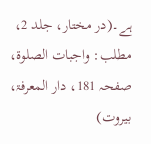ہے۔(در مختار، جلد 2، مطلب: واجبات الصلوۃ، صفحہ 181، دار المعرفۃ، بیروت)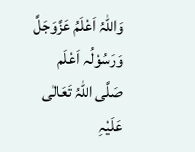وَاللہُ اَعْلَمُ عَزَّوَجَلَّ وَرَسُوْلُہ اَعْلَم صَلَّی اللّٰہُ تَعَالٰی عَلَیْہِ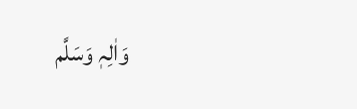وَاٰلِہٖ وَسَلَّم